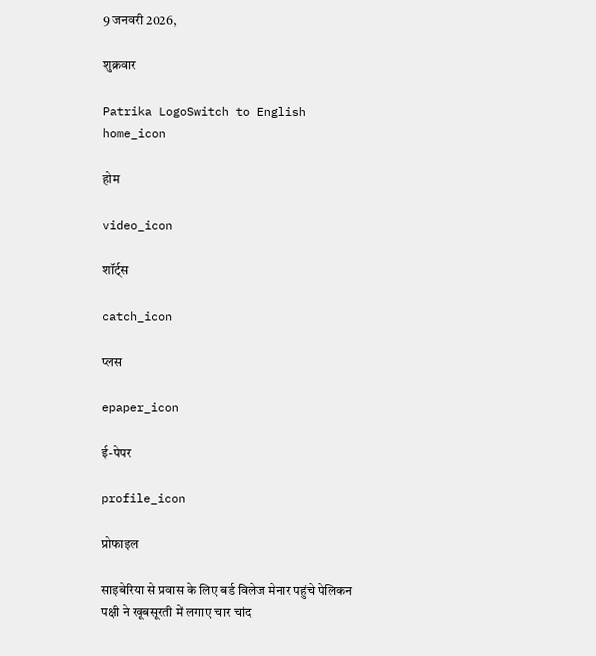9 जनवरी 2026,

शुक्रवार

Patrika LogoSwitch to English
home_icon

होम

video_icon

शॉर्ट्स

catch_icon

प्लस

epaper_icon

ई-पेपर

profile_icon

प्रोफाइल

साइबेरिया से प्रवास के लिए बर्ड विलेज मेनार पहुंचे पेलिकन पक्षी ने खूबसूरती में लगाए चार चांद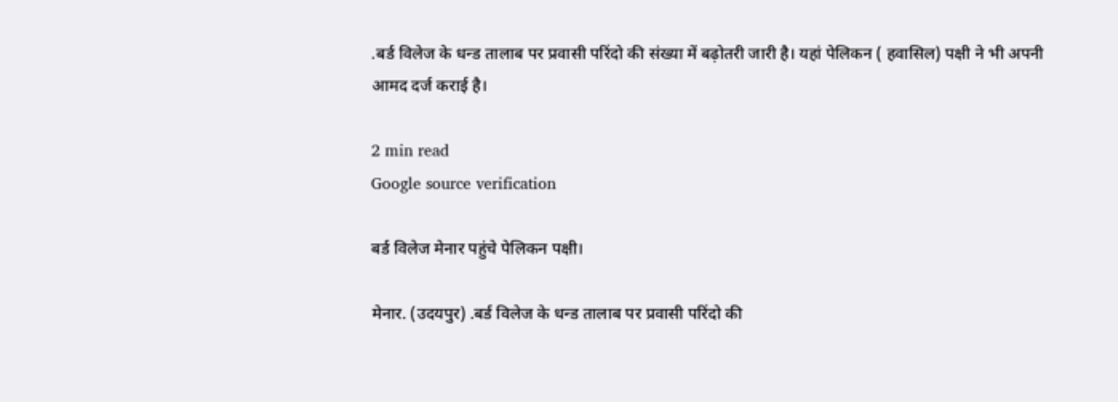.बर्ड विलेज के धन्ड तालाब पर प्रवासी परिंदो की संख्या में बढ़ोतरी जारी है। यहां पेलिकन ( हवासिल) पक्षी ने भी अपनी आमद दर्ज कराई है।

2 min read
Google source verification

बर्ड विलेज मेनार पहुंचे पेलिकन पक्षी।

मेनार. (उदयपुर) .बर्ड विलेज के धन्ड तालाब पर प्रवासी परिंदो की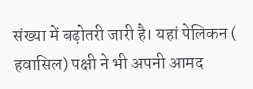संख्या में बढ़ोतरी जारी है। यहां पेलिकन ( हवासिल) पक्षी ने भी अपनी आमद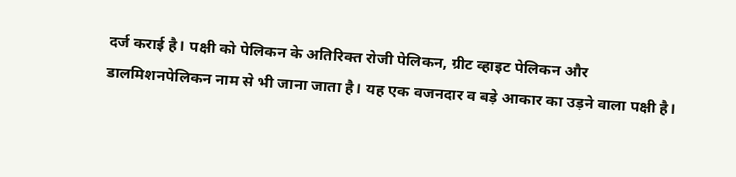दर्ज कराई है। पक्षी को पेलिकन के अतिरिक्त रोजी पेलिकन, ग्रीट व्हाइट पेलिकन और डालमिशनपेलिकन नाम से भी जाना जाता है। यह एक वजनदार व बड़े आकार का उड़ने वाला पक्षी है।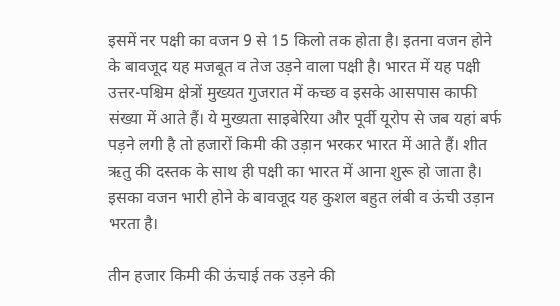इसमें नर पक्षी का वजन 9 से 15 किलो तक होता है। इतना वजन होने के बावजूद यह मजबूत व तेज उड़ने वाला पक्षी है। भारत में यह पक्षी उत्तर-पश्चिम क्षेत्रों मुख्यत गुजरात में कच्छ व इसके आसपास काफी संख्या में आते हैं। ये मुख्यता साइबेरिया और पूर्वी यूरोप से जब यहां बर्फ पड़ने लगी है तो हजारों किमी की उड़ान भरकर भारत में आते हैं। शीत ऋतु की दस्तक के साथ ही पक्षी का भारत में आना शुरू हो जाता है। इसका वजन भारी होने के बावजूद यह कुशल बहुत लंबी व ऊंची उड़ान भरता है।

तीन हजार किमी की ऊंचाई तक उड़ने की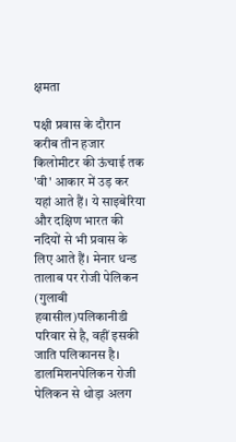क्षमता

पक्षी प्रवास के दौरान करीब तीन हजार किलोमीटर की ऊंचाई तक 'वी' आकार में उड़ कर यहां आते हैं। ये साइबेरिया और दक्षिण भारत की नदियों से भी प्रवास के लिए आते हैं। मेनार धन्ड तालाब पर रोजी पेलिकन (गुलाबी हवासील)पलिकानीडी परिवार से है, वहीं इसकी जाति पलिकानस है। डालमिशनपेलिकन रोजी पेलिकन से थोड़ा अलग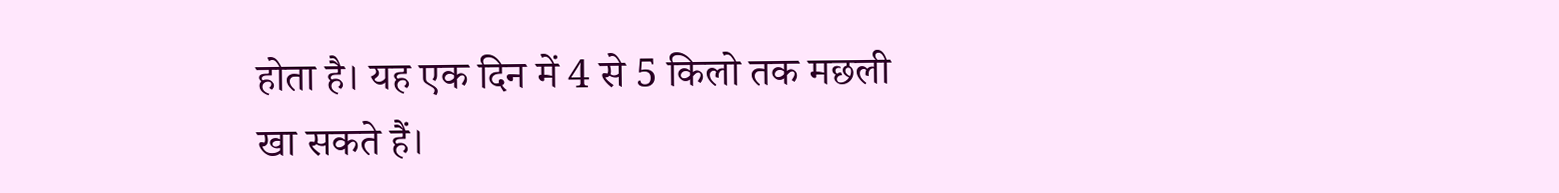होता है। यह एक दिन में 4 से 5 किलो तक मछली खा सकते हैं।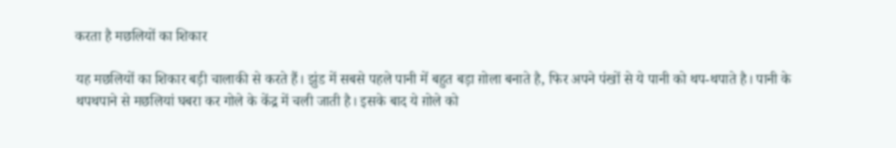करता है मछलियों का शिकार

यह मछलियों का शिकार बड़ी चालाकी से करते हैं। झुंड में सबसे पहले पानी में बहुत बड़ा ग़ोला बनाते है, फिर अपने पंखों से ये पानी को थप-थपाते है। पानी के थपथपाने से मछलियां घबरा कर गोले के केंद्र में चली जाती है। इसके बाद ये ग़ोले को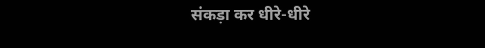संकड़ा कर धीरे-धीरे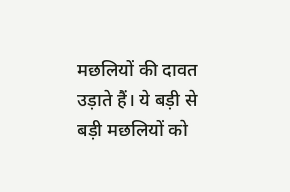मछलियों की दावत उड़ाते हैं। ये बड़ी से बड़ी मछलियों को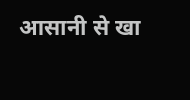आसानी से खा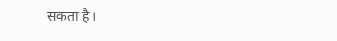सकता है।